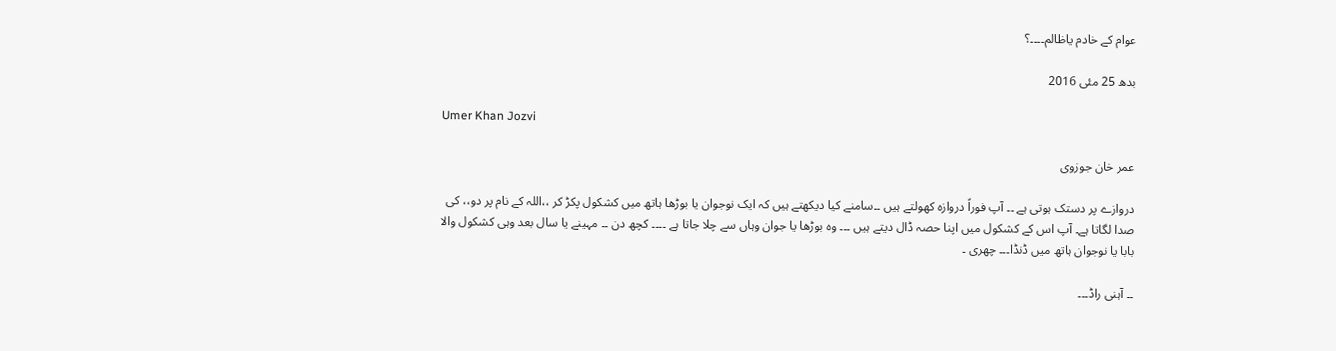عوام کے خادم یاظالم۔۔۔۔؟

بدھ 25 مئی 2016

Umer Khan Jozvi

عمر خان جوزوی

دروازے پر دستک ہوتی ہے ۔۔ آپ فوراً دروازہ کھولتے ہیں ۔۔سامنے کیا دیکھتے ہیں کہ ایک نوجوان یا بوڑھا ہاتھ میں کشکول پکڑ کر ،،اللہ کے نام پر دو،، کی صدا لگاتا ہے۔ آپ اس کے کشکول میں اپنا حصہ ڈال دیتے ہیں ۔۔۔ وہ بوڑھا یا جوان وہاں سے چلا جاتا ہے ۔۔۔۔ کچھ دن ۔۔ مہینے یا سال بعد وہی کشکول والا بابا یا نوجوان ہاتھ میں ڈنڈا۔۔۔ چھری ۔

۔۔ آہنی راڈ۔۔۔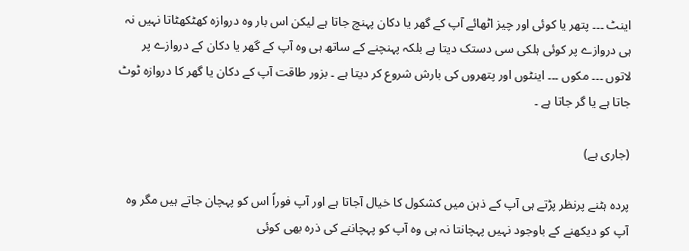اینٹ ۔۔۔ پتھر یا کوئی اور چیز اٹھائے آپ کے گھر یا دکان پہنچ جاتا ہے لیکن اس بار وہ دروازہ کھٹکھٹاتا نہیں نہ ہی دروازے پر کوئی ہلکی سی دستک دیتا ہے بلکہ پہنچنے کے ساتھ ہی وہ آپ کے گھر یا دکان کے دروازے پر لاتوں ۔۔۔ مکوں ۔۔۔ اینٹوں اور پتھروں کی بارش شروع کر دیتا ہے ۔ بزور طاقت آپ کے دکان یا گھر کا دروازہ ٹوٹ جاتا ہے یا گر جاتا ہے ۔

(جاری ہے)

پردہ ہٹنے پرنظر پڑتے ہی آپ کے ذہن میں کشکول کا خیال آجاتا ہے اور آپ فوراً اس کو پہچان جاتے ہیں مگر وہ آپ کو دیکھنے کے باوجود نہیں پہچانتا نہ ہی وہ آپ کو پہچاننے کی ذرہ بھی کوئی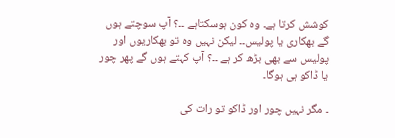کوشش کرتا ہے۔ وہ کون ہوسکتاہے ۔۔؟ آپ سوچتے ہوں گے بھکاری یا پولیس۔۔ لیکن نہیں وہ تو بھکاریوں اور پولیس سے بھی بڑھ کر ہے ۔۔؟ آپ کہتے ہوں گے پھر چور یا ڈاکو ہی ہوگا۔

۔ مگر نہیں چور اور ڈاکو تو رات کی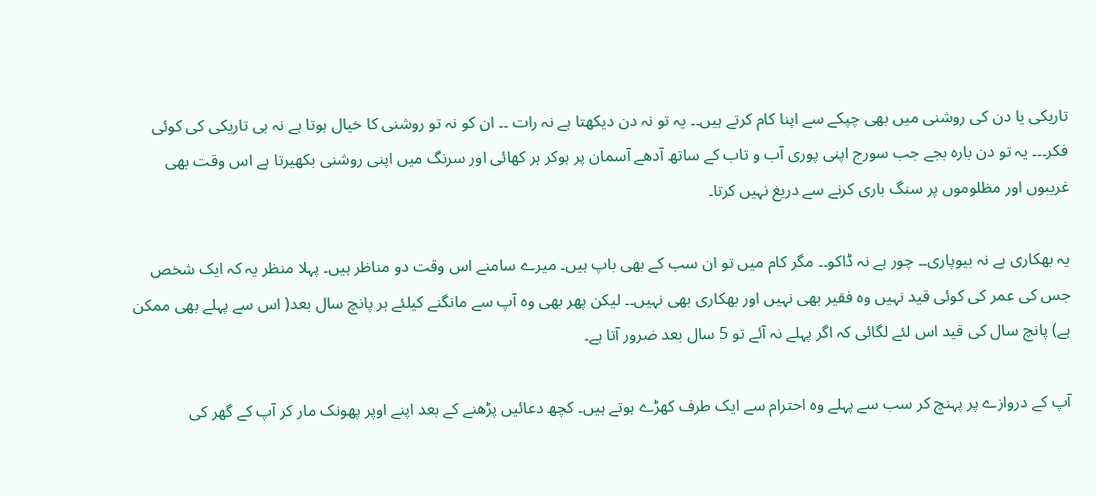تاریکی یا دن کی روشنی میں بھی چپکے سے اپنا کام کرتے ہیں۔۔ یہ تو نہ دن دیکھتا ہے نہ رات ۔۔ ان کو نہ تو روشنی کا خیال ہوتا ہے نہ ہی تاریکی کی کوئی فکر۔۔۔ یہ تو دن بارہ بجے جب سورج اپنی پوری آب و تاب کے ساتھ آدھے آسمان پر ہوکر ہر کھائی اور سرنگ میں اپنی روشنی بکھیرتا ہے اس وقت بھی غریبوں اور مظلوموں پر سنگ باری کرنے سے دریغ نہیں کرتا۔

یہ بھکاری ہے نہ بیوپاری۔۔ چور ہے نہ ڈاکو۔۔ مگر کام میں تو ان سب کے بھی باپ ہیں۔ میرے سامنے اس وقت دو مناظر ہیں۔ پہلا منظر یہ کہ ایک شخص جس کی عمر کی کوئی قید نہیں وہ فقیر بھی نہیں اور بھکاری بھی نہیں۔۔ لیکن پھر بھی وہ آپ سے مانگنے کیلئے ہر پانچ سال بعد( اس سے پہلے بھی ممکن ہے) پانچ سال کی قید اس لئے لگائی کہ اگر پہلے نہ آئے تو 5 سال بعد ضرور آتا ہے۔

آپ کے دروازے پر پہنچ کر سب سے پہلے وہ احترام سے ایک طرف کھڑے ہوتے ہیں۔ کچھ دعائیں پڑھنے کے بعد اپنے اوپر پھونک مار کر آپ کے گھر کی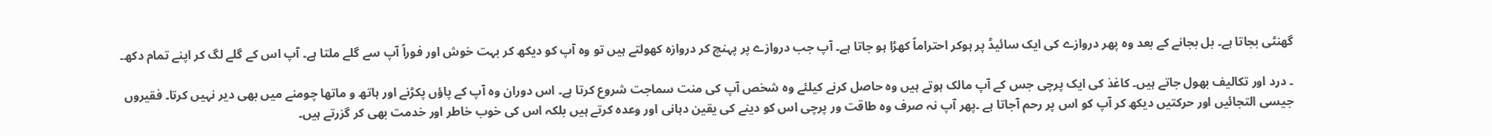گھنٹی بجاتا ہے۔ بل بجانے کے بعد وہ پھر دروازے کی ایک سائیڈ پر ہوکر احتراماً کھڑا ہو جاتا ہے۔ آپ جب دروازے پر پہنچ کر دروازہ کھولتے ہیں تو وہ آپ کو دیکھ کر بہت خوش اور فوراً آپ سے گلے ملتا ہے۔ آپ اس کے گلے لگ کر اپنے تمام دکھ۔

۔ درد اور تکالیف بھول جاتے ہیں۔ کاغذ کی ایک پرچی جس کے آپ مالک ہوتے ہیں وہ حاصل کرنے کیلئے وہ شخص آپ کی منت سماجت شروع کرتا ہے۔ اس دوران وہ آپ کے پاؤں پکڑنے اور ہاتھ و ماتھا چومنے میں بھی دیر نہیں کرتا۔ فقیروں جیسی التجائیں اور حرکتیں دیکھ کر آپ کو اس پر رحم آجاتا ہے ۔پھر آپ نہ صرف وہ طاقت ور پرچی اس کو دینے کی یقین دہانی اور وعدہ کرتے ہیں بلکہ اس کی خوب خاطر اور خدمت بھی کر گزرتے ہیں۔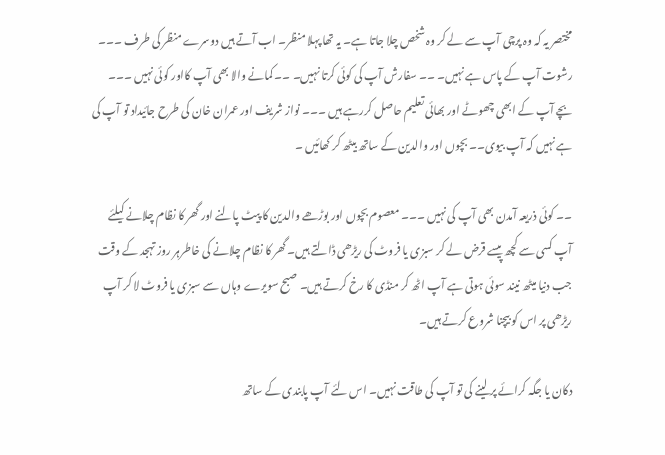مختصر یہ کہ وہ پرچی آپ سے لے کر وہ شخص چلا جاتا ہے۔ یہ تھا پہلا منظر۔ اب آتے ہیں دوسرے منظر کی طرف ۔۔۔ رشوت آپ کے پاس ہے نہیں۔ ۔۔ سفارش آپ کی کوئی کرتا نہیں۔ ۔۔ کمانے والا بھی آپ کااور کوئی نہیں ۔۔۔ بچے آپ کے ابھی چھوٹے اور بھائی تعلیم حاصل کررہے ہیں ۔۔۔ نواز شریف اور عمران خان کی طرح جائیداد تو آپ کی ہے نہیں کہ آپ بیوی۔۔ بچوں اور والدین کے ساتھ بیٹھ کر کھائیں ۔

۔۔ کوئی ذریعہ آمدن بھی آپ کی نہیں ۔۔۔ معصوم بچوں اور بوڑھے والدین کا پیٹ پالنے اور گھر کا نظام چلانے کیلئے آپ کسی سے کچھ پیسے قرض لے کر سبزی یا فروٹ کی ریڑھی ڈالتے ہیں۔ گھر کا نظام چلانے کی خاطرہر روز تہجد کے وقت جب دنیا میٹھ نیند سوئی ہوتی ہے آپ اٹھ کر منڈی کا رخ کرتے ہیں۔ صبح سویرے وہاں سے سبزی یا فروٹ لا کر آپ ریڑھی پر اس کو بیچنا شروع کرتے ہیں۔

دکان یا جگہ کرائے پر لینے کی تو آپ کی طاقت نہیں۔ اس لئے آپ پابندی کے ساتھ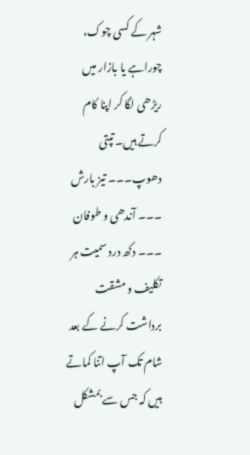شہر کے کسی چوک، چوراہے یا بازار میں ریڑھی لگا کر اپنا کام کرتے ہیں۔ تپتی دھوپ۔۔۔ تیز بارش ۔۔۔ آندھی و طوفان ۔۔۔ دکھ درد سمیت ہر تکلیف و مشقت برداشت کرنے کے بعد شام تک آپ اتنا کماتے ہیں کہ جس سے بمشکل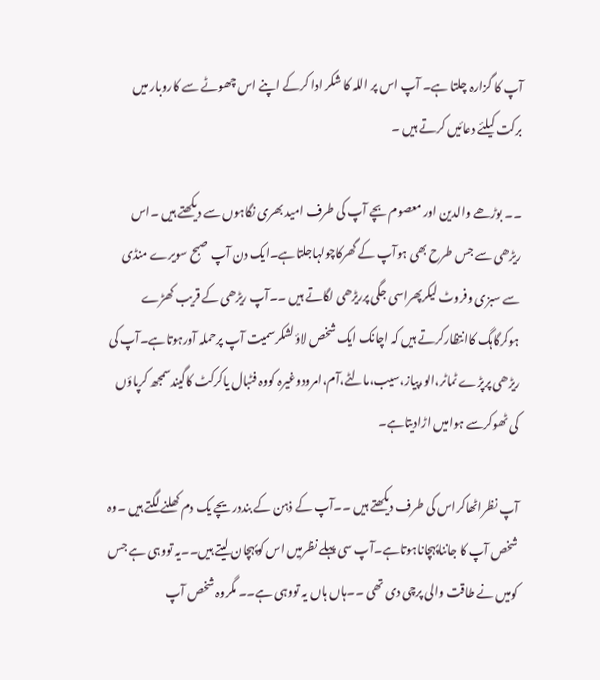آپ کا گزارہ چلتا ہے۔ آپ اس پر اللہ کا شکر ادا کرکے اپنے اس چھوٹے سے کاروبار میں برکت کیلئے دعائیں کرتے ہیں ۔

۔۔ بوڑھے والدین اور معصوم بچے آپ کی طرف امید بھری نگاہوں سے دیکھتے ہیں ۔اس ریڑھی سے جس طرح بھی ہوآپ کے گھرکاچولہاجلتاہے۔ایک دن آپ صبح سویرے منڈی سے سبزی وفروٹ لیکرپھراسی جگی پرریڑھی لگاتے ہیں ۔۔آپ ریڑھی کے قریب کھڑے ہوکرگاہگ کاانتظارکرتے ہیں کہ اچانک ایک شخص لاؤلشکرسمیت آپ پرحملہ آورہوتاہے۔آپ کی ریڑھی پرپڑے ٹماٹر،الو،پیاز،سیب،مالٹے،آم،امرودوغیرہ کووہ فٹبال یاکرکٹ کاگیندسمجھ کرپاؤں کی ٹھوکرسے ہوامیں اڑادیتاہے۔

آپ نظراٹھاکراس کی طرف دیکھتے ہیں ۔۔آپ کے ذہن کے بنددریچے یک دم کھلنے لگتے ہیں ۔وہ شخص آپ کا جانناپہچاناہوتاہے۔آپ سی پہلے نظرمیں اس کوپہچان لیتے ہیں۔۔یہ تووہی ہے جس کومیں نے طاقت والی پرچی دی تھی ۔۔ہاں ہاں یہ تووہی ہے۔۔ مگروہ شخص آپ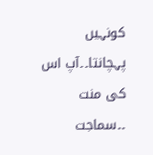کونہیں پہچانتا۔۔آپ اس کی منت ۔۔سماجت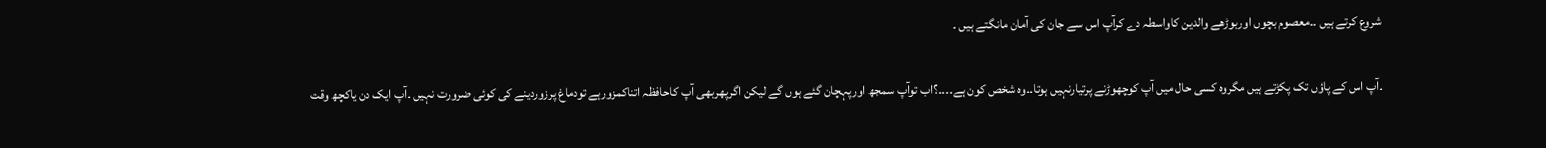شروع کرتے ہیں ۔۔معصوم بچوں اوربوڑھے والدین کاواسطہ دے کرآپ اس سے جان کی آمان مانگتے ہیں ۔

۔آپ اس کے پاؤں تک پکڑتے ہیں مگروہ کسی حال میں آپ کوچھوڑنے پرتیارنہیں ہوتا۔۔وہ شخص کون ہے۔۔۔۔؟اب توآپ سمجھ اورپہچان گئے ہوں گے لیکن اگرپھربھی آپ کاحافظہ اتناکمزورہے تودماغ پرزوردینے کی کوئی ضرورت نہیں ۔آپ ایک دن یاکچھ وقت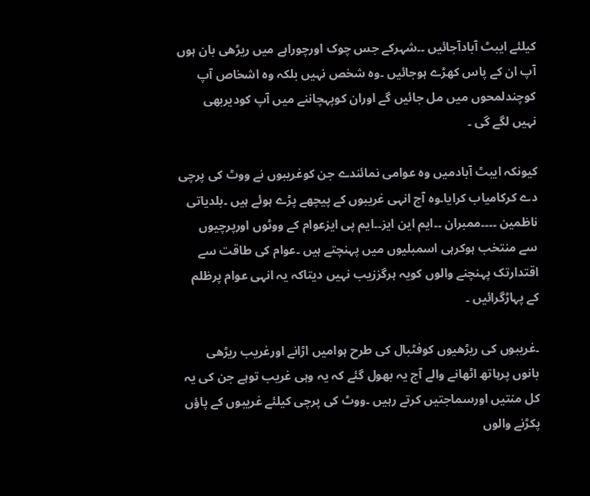کیلئے ایبٹ آبادآجائیں ۔۔شہرکے جس چوک اورچوراہے میں ریڑھی بان ہوں آپ ان کے پاس کھڑے ہوجائیں ۔وہ شخص نہیں بلکہ وہ اشخاص آپ کوچندلمحوں میں مل جائیں گے اوران کوپہچاننے میں آپ کودیربھی نہیں لگے گی ۔

کیونکہ ایبٹ آبادمیں وہ عوامی نمائندے جن کوغریبوں نے ووٹ کی پرچی دے کرکامیاب کرایا۔وہ آج انہی غریبوں کے پیچھے پڑے ہوئے ہیں ۔بلدیاتی ناظمین ۔۔۔۔ممبران ۔۔ایم این ایز۔۔ایم پی ایزعوام کے ووٹوں اورپرچیوں سے منتخب ہوکرہی اسمبلیوں میں پہنچتے ہیں ۔عوام کی طاقت سے اقتدارتک پہنچنے والوں کویہ ہرگززیب نہیں دیتاکہ یہ انہی عوام پرظلم کے پہاڑگرائیں ۔

۔غریبوں کی ریڑھیوں کوفٹبال کی طرح ہوامیں اڑانے اورغریب ریڑھی بانوں پرہاتھ اٹھانے والے آج یہ بھول گئے کہ یہ وہی غریب توہے جن کی یہ کل منتیں اورسماجتیں کرتے رہیں ۔ووٹ کی پرچی کیلئے غریبوں کے پاؤں پکڑنے والوں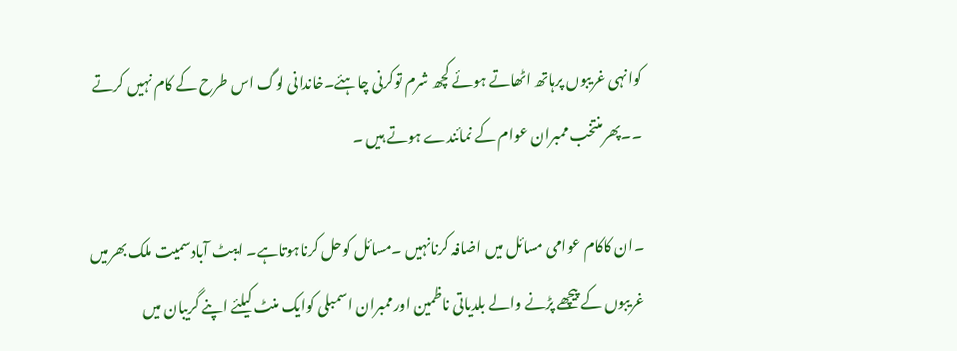کوانہی غریبوں پرہاتھ اٹھاتے ہوئے کچھ شرم توکرنی چاہئے۔خاندانی لوگ اس طرح کے کام نہیں کرتے ۔۔پھرمنتخب ممبران عوام کے نمائندے ہوتے ہیں ۔

۔ان کاکام عوامی مسائل میں اضافہ کرنانہیں ۔مسائل کوحل کرناہوتاہے۔ ایبٹ آبادسمیت ملک بھرمیں غریبوں کے پیچھے پڑنے والے بلدیاتی ناظمین اورممبران اسمبلی کوایک منٹ کیلئے اپنے گریبان میں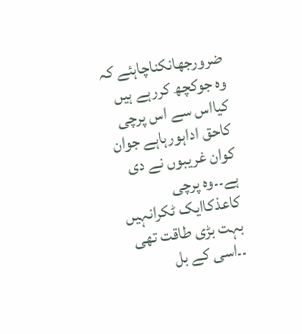ضرورجھانکناچاہئے کہ وہ جوکچھ کررہے ہیں کیااس سے اس پرچی کاحق اداہورہاہے جوان کوان غریبوں نے دی ہے۔۔وہ پرچی کاعذکاایک ٹکرانہیں بہت بڑی طاقت تھی ۔۔اسی کے بل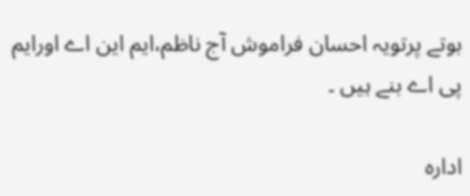بوتے پرتویہ احسان فراموش آج ناظم،ایم این اے اورایم پی اے بنے ہیں ۔

ادارہ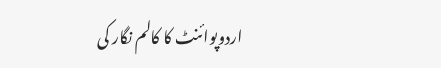اردوپوائنٹ کا کالم نگار کی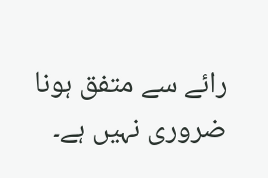رائے سے متفق ہونا ضروری نہیں ہے۔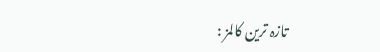تازہ ترین کالمز :